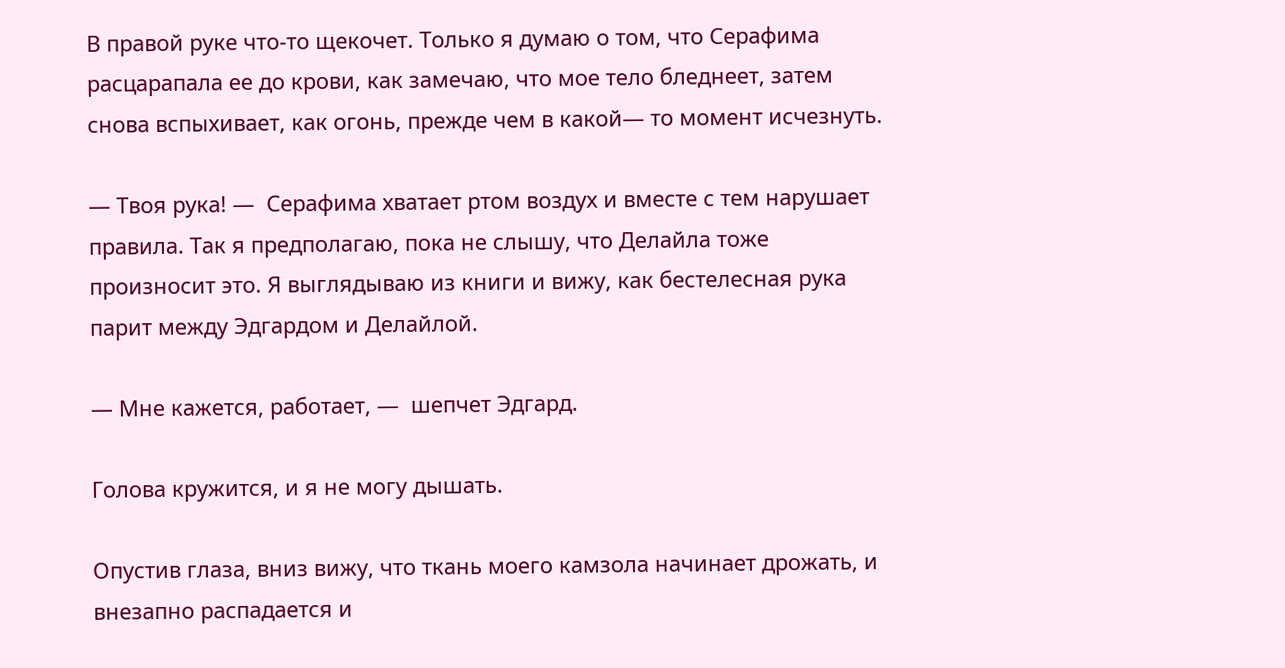В правой руке что-то щекочет. Только я думаю о том, что Серафима расцарапала ее до крови, как замечаю, что мое тело бледнеет, затем снова вспыхивает, как огонь, прежде чем в какой— то момент исчезнуть.

— Твоя рука! —  Серафима хватает ртом воздух и вместе с тем нарушает правила. Так я предполагаю, пока не слышу, что Делайла тоже произносит это. Я выглядываю из книги и вижу, как бестелесная рука парит между Эдгардом и Делайлой.

— Мне кажется, работает, —  шепчет Эдгард.

Голова кружится, и я не могу дышать.

Опустив глаза, вниз вижу, что ткань моего камзола начинает дрожать, и внезапно распадается и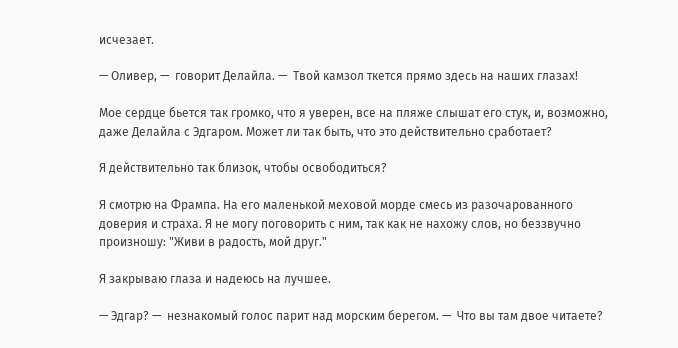исчезает.

— Оливер, —  говорит Делайла. —  Твой камзол ткется прямо здесь на наших глазах!

Мое сердце бьется так громко, что я уверен, все на пляже слышат его стук, и, возможно, даже Делайла с Эдгаром. Может ли так быть, что это действительно сработает?

Я действительно так близок, чтобы освободиться?

Я смотрю на Фрампа. На его маленькой меховой морде смесь из разочарованного доверия и страха. Я не могу поговорить с ним, так как не нахожу слов, но беззвучно произношу: "Живи в радость, мой друг."

Я закрываю глаза и надеюсь на лучшее.

— Эдгар? —  незнакомый голос парит над морским берегом. —  Что вы там двое читаете?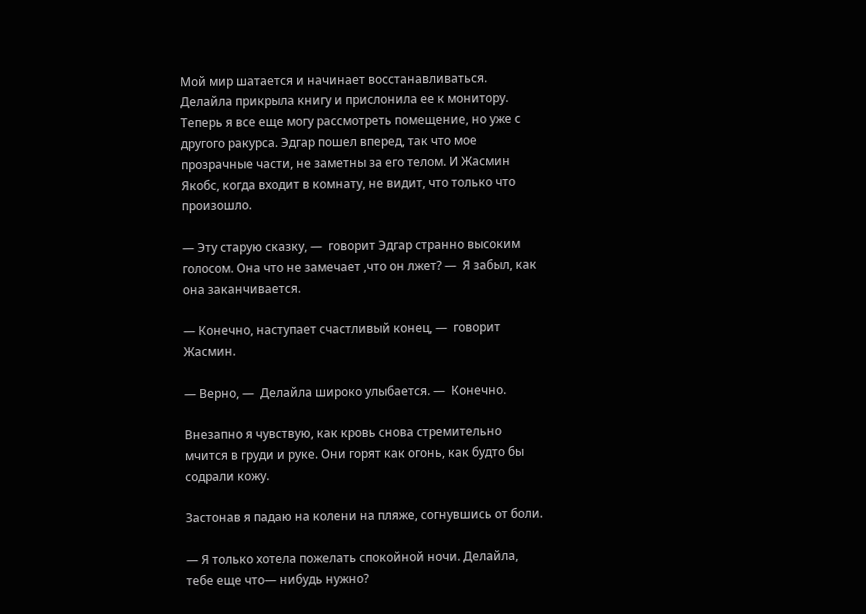Мой мир шатается и начинает восстанавливаться. Делайла прикрыла книгу и прислонила ее к монитору. Теперь я все еще могу рассмотреть помещение, но уже с другого ракурса. Эдгар пошел вперед, так что мое прозрачные части, не заметны за его телом. И Жасмин Якобс, когда входит в комнату, не видит, что только что произошло.

— Эту старую сказку, —  говорит Эдгар странно высоким голосом. Она что не замечает ,что он лжет? —  Я забыл, как она заканчивается.

— Конечно, наступает счастливый конец, —  говорит Жасмин.

— Верно, —  Делайла широко улыбается. —  Конечно.

Внезапно я чувствую, как кровь снова стремительно мчится в груди и руке. Они горят как огонь, как будто бы содрали кожу.

Застонав я падаю на колени на пляже, согнувшись от боли.

— Я только хотела пожелать спокойной ночи. Делайла, тебе еще что— нибудь нужно?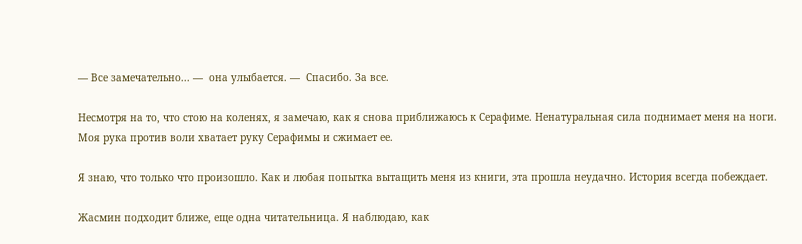— Все замечательно... —  она улыбается. —  Спасибо. За все.

Несмотря на то, что стою на коленях, я замечаю, как я снова приближаюсь к Серафиме. Ненатуральная сила поднимает меня на ноги. Моя рука против воли хватает руку Серафимы и сжимает ее.

Я знаю, что только что произошло. Как и любая попытка вытащить меня из книги, эта прошла неудачно. История всегда побеждает.

Жасмин подходит ближе, еще одна читательница. Я наблюдаю, как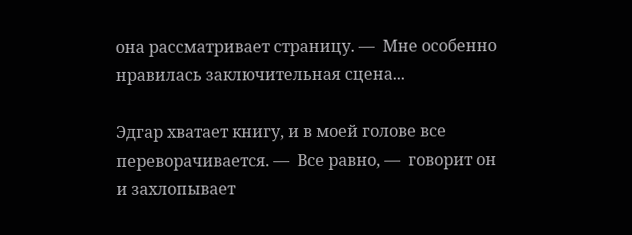она рассматривает страницу. —  Мне особенно нравилась заключительная сцена...

Эдгар хватает книгу, и в моей голове все переворачивается. —  Все равно, —  говорит он и захлопывает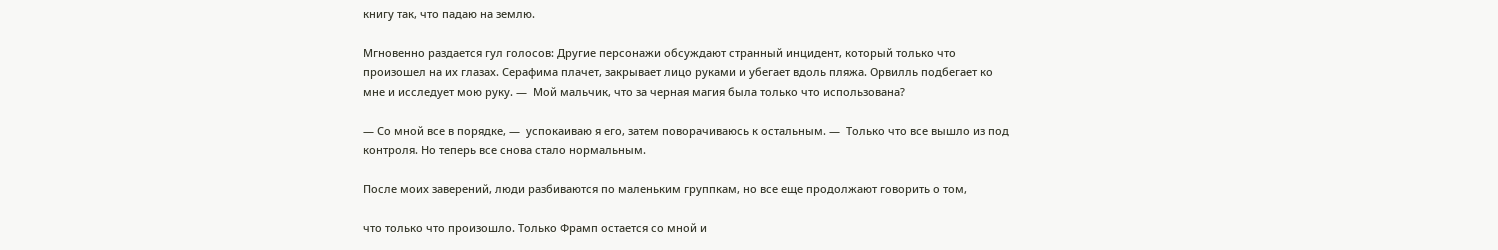книгу так, что падаю на землю.

Мгновенно раздается гул голосов: Другие персонажи обсуждают странный инцидент, который только что произошел на их глазах. Серафима плачет, закрывает лицо руками и убегает вдоль пляжа. Орвилль подбегает ко мне и исследует мою руку. —  Мой мальчик, что за черная магия была только что использована?

— Со мной все в порядке, —  успокаиваю я его, затем поворачиваюсь к остальным. —  Только что все вышло из под контроля. Но теперь все снова стало нормальным.

После моих заверений, люди разбиваются по маленьким группкам, но все еще продолжают говорить о том,

что только что произошло. Только Фрамп остается со мной и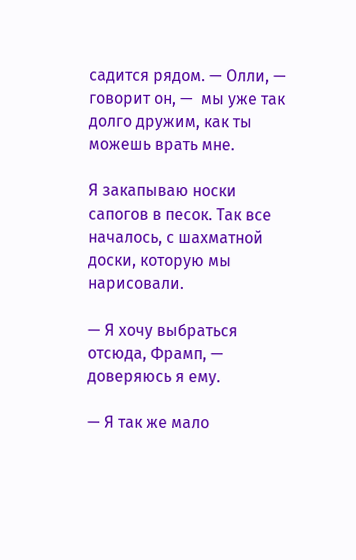садится рядом. — Олли, —  говорит он, —  мы уже так долго дружим, как ты можешь врать мне.

Я закапываю носки сапогов в песок. Так все началось, с шахматной доски, которую мы нарисовали.

— Я хочу выбраться отсюда, Фрамп, —  доверяюсь я ему.

— Я так же мало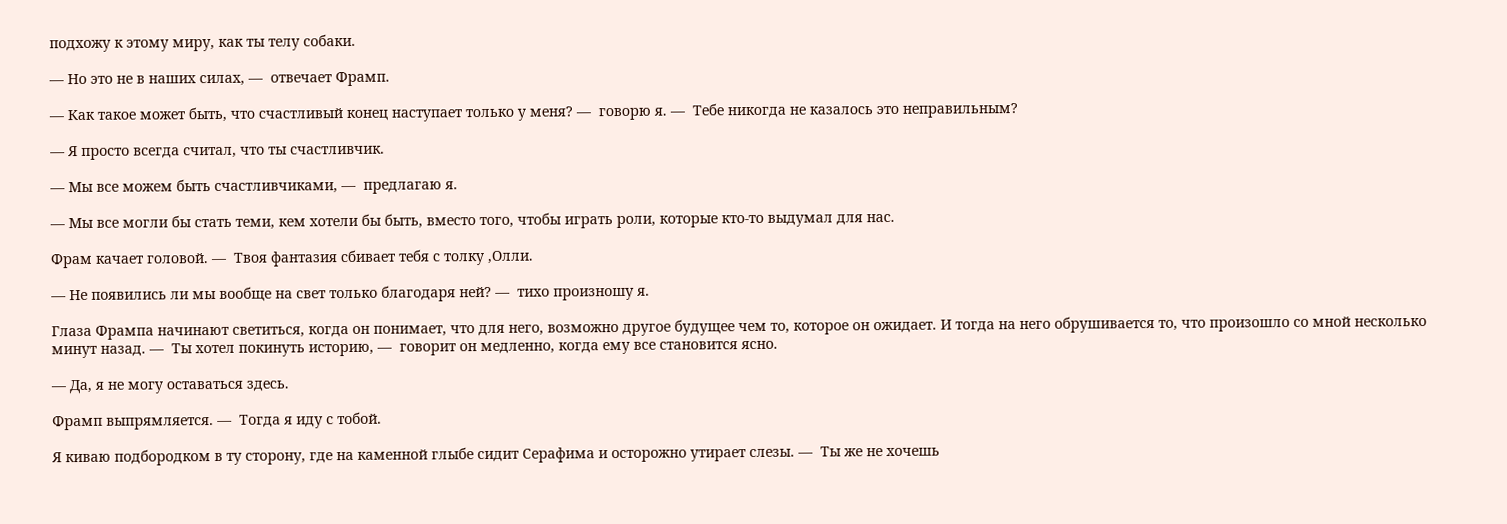подхожу к этому миру, как ты телу собаки.

— Но это не в наших силах, —  отвечает Фрамп.

— Как такое может быть, что счастливый конец наступает только у меня? —  говорю я. —  Тебе никогда не казалось это неправильным?

— Я просто всегда считал, что ты счастливчик.

— Мы все можем быть счастливчиками, —  предлагаю я.

— Мы все могли бы стать теми, кем хотели бы быть, вместо того, чтобы играть роли, которые кто-то выдумал для нас.

Фрам качает головой. —  Твоя фантазия сбивает тебя с толку ,Олли.

— Не появились ли мы вообще на свет только благодаря ней? —  тихо произношу я.

Глаза Фрампа начинают светиться, когда он понимает, что для него, возможно другое будущее чем то, которое он ожидает. И тогда на него обрушивается то, что произошло со мной несколько минут назад. —  Ты хотел покинуть историю, —  говорит он медленно, когда ему все становится ясно.

— Да, я не могу оставаться здесь.

Фрамп выпрямляется. —  Тогда я иду с тобой.

Я киваю подбородком в ту сторону, где на каменной глыбе сидит Серафима и осторожно утирает слезы. —  Ты же не хочешь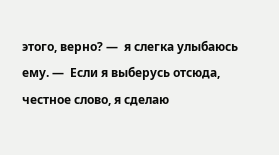этого, верно? —  я слегка улыбаюсь ему. —  Если я выберусь отсюда, честное слово, я сделаю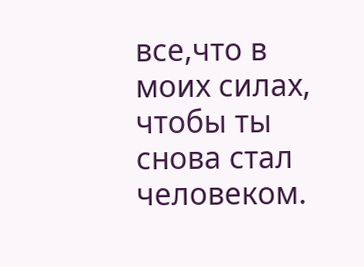все,что в моих силах, чтобы ты снова стал человеком.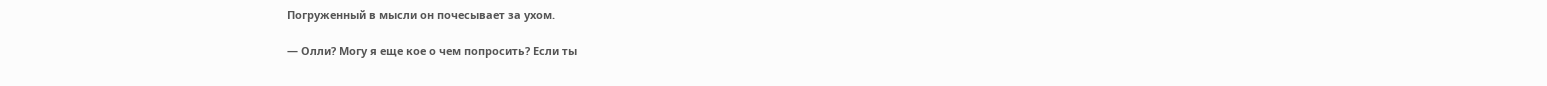Погруженный в мысли он почесывает за ухом.

— Олли? Могу я еще кое о чем попросить? Если ты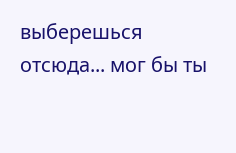выберешься отсюда... мог бы ты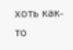хоть как-то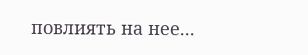повлиять на нее...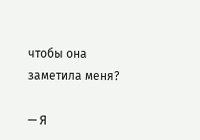чтобы она заметила меня?

— Я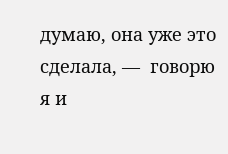думаю, она уже это сделала, —  говорю я и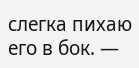слегка пихаю его в бок. —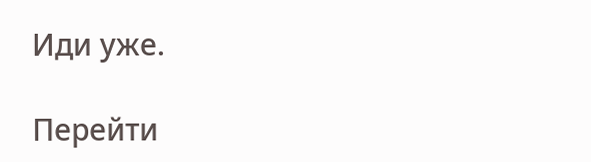Иди уже.

Перейти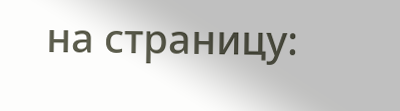на страницу: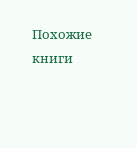Похожие книги